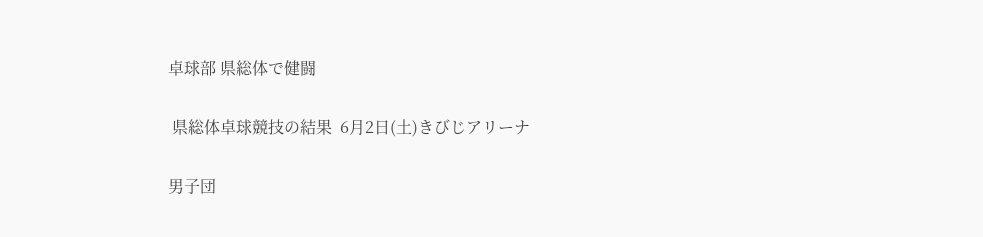卓球部 県総体で健闘

 県総体卓球競技の結果  6月2日(土)きびじアリーナ

男子団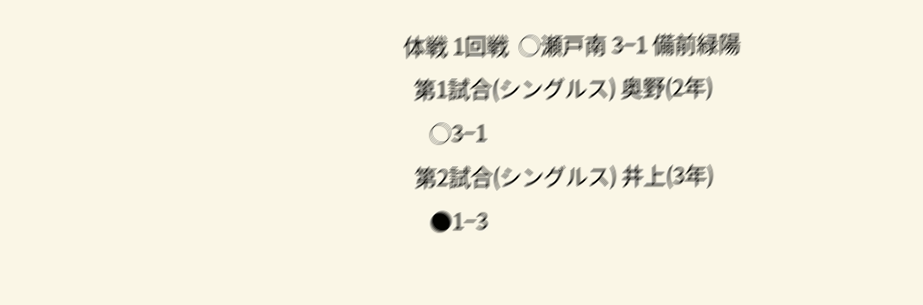体戦 1回戦  ○瀬戸南 3−1 備前緑陽
  第1試合(シングルス) 奥野(2年)
     ○3−1
  第2試合(シングルス) 井上(3年)
     ●1−3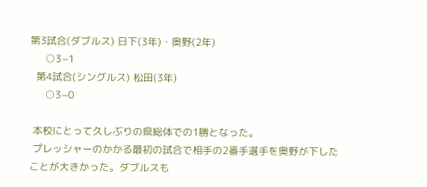第3試合(ダブルス) 日下(3年)・奥野(2年)
     ○3−1
  第4試合(シングルス) 松田(3年)
     ○3−0

 本校にとって久しぶりの県総体での1勝となった。
 プレッシャーのかかる最初の試合で相手の2番手選手を奥野が下した
ことが大きかった。ダブルスも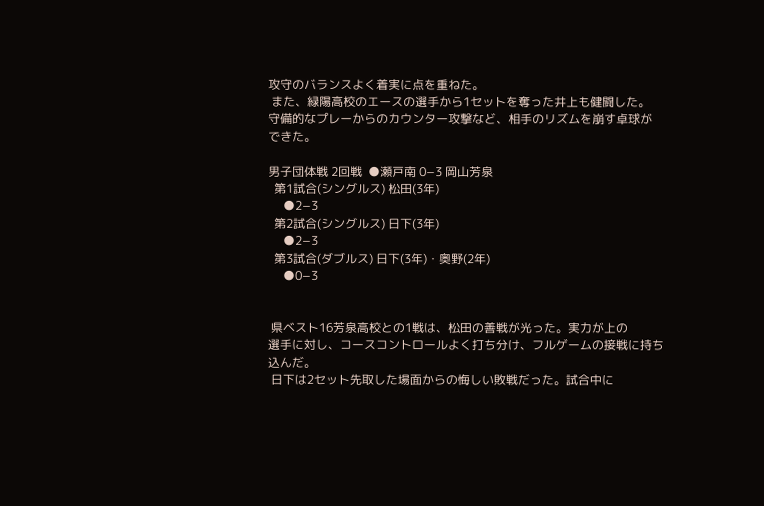攻守のバランスよく着実に点を重ねた。
 また、緑陽高校のエースの選手から1セットを奪った井上も健闘した。
守備的なプレーからのカウンター攻撃など、相手のリズムを崩す卓球が
できた。

男子団体戦 2回戦  ●瀬戸南 0−3 岡山芳泉
  第1試合(シングルス) 松田(3年)
     ●2−3
  第2試合(シングルス) 日下(3年)
     ●2−3
  第3試合(ダブルス) 日下(3年)・奥野(2年)
     ●0−3


 県ベスト16芳泉高校との1戦は、松田の善戦が光った。実力が上の
選手に対し、コースコントロールよく打ち分け、フルゲームの接戦に持ち
込んだ。
 日下は2セット先取した場面からの悔しい敗戦だった。試合中に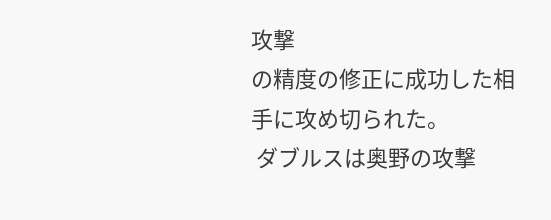攻撃
の精度の修正に成功した相手に攻め切られた。
 ダブルスは奥野の攻撃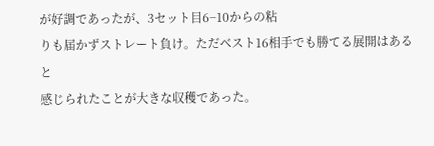が好調であったが、3セット目6−10からの粘
りも届かずストレート負け。ただベスト16相手でも勝てる展開はあると
感じられたことが大きな収穫であった。